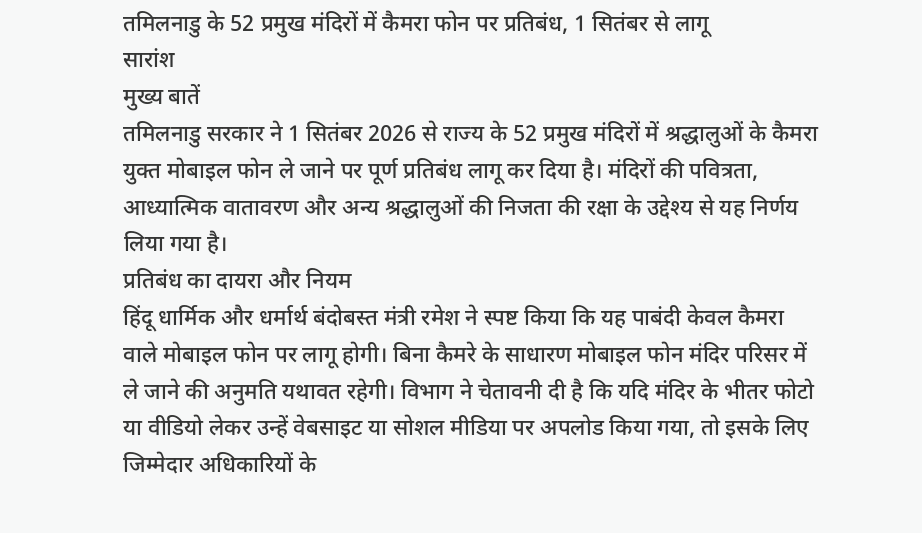तमिलनाडु के 52 प्रमुख मंदिरों में कैमरा फोन पर प्रतिबंध, 1 सितंबर से लागू
सारांश
मुख्य बातें
तमिलनाडु सरकार ने 1 सितंबर 2026 से राज्य के 52 प्रमुख मंदिरों में श्रद्धालुओं के कैमरा युक्त मोबाइल फोन ले जाने पर पूर्ण प्रतिबंध लागू कर दिया है। मंदिरों की पवित्रता, आध्यात्मिक वातावरण और अन्य श्रद्धालुओं की निजता की रक्षा के उद्देश्य से यह निर्णय लिया गया है।
प्रतिबंध का दायरा और नियम
हिंदू धार्मिक और धर्मार्थ बंदोबस्त मंत्री रमेश ने स्पष्ट किया कि यह पाबंदी केवल कैमरा वाले मोबाइल फोन पर लागू होगी। बिना कैमरे के साधारण मोबाइल फोन मंदिर परिसर में ले जाने की अनुमति यथावत रहेगी। विभाग ने चेतावनी दी है कि यदि मंदिर के भीतर फोटो या वीडियो लेकर उन्हें वेबसाइट या सोशल मीडिया पर अपलोड किया गया, तो इसके लिए जिम्मेदार अधिकारियों के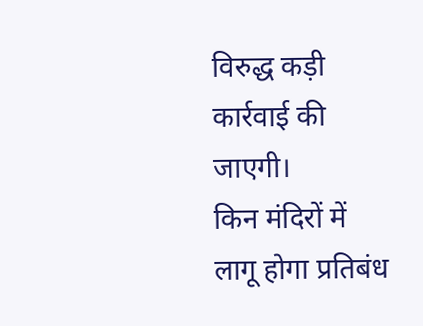विरुद्ध कड़ी कार्रवाई की जाएगी।
किन मंदिरों में लागू होगा प्रतिबंध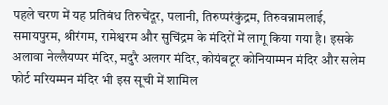पहले चरण में यह प्रतिबंध तिरुचेंदूर, पलानी, तिरुप्परंकुंद्रम, तिरुवन्नामलाई, समायपुरम, श्रीरंगम, रामेश्वरम और सुचिंद्रम के मंदिरों में लागू किया गया है। इसके अलावा नेल्लैयप्पर मंदिर, मदुरै अलगर मंदिर, कोयंबटूर कोनियाम्मन मंदिर और सलेम फोर्ट मरियम्मन मंदिर भी इस सूची में शामिल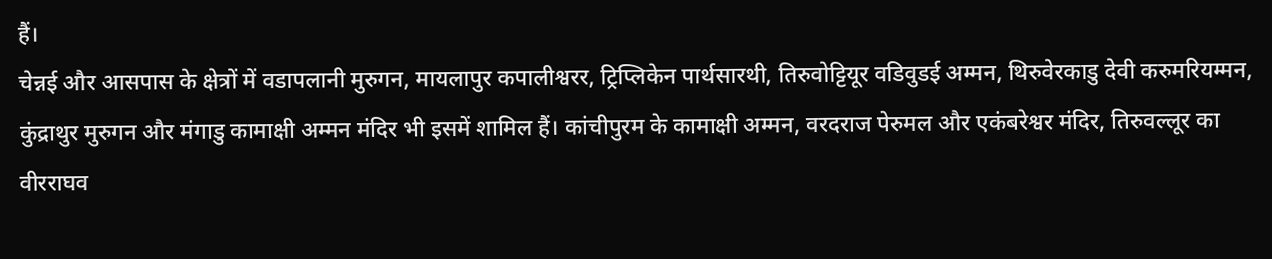हैं।
चेन्नई और आसपास के क्षेत्रों में वडापलानी मुरुगन, मायलापुर कपालीश्वरर, ट्रिप्लिकेन पार्थसारथी, तिरुवोट्टियूर वडिवुडई अम्मन, थिरुवेरकाडु देवी करुमरियम्मन, कुंद्राथुर मुरुगन और मंगाडु कामाक्षी अम्मन मंदिर भी इसमें शामिल हैं। कांचीपुरम के कामाक्षी अम्मन, वरदराज पेरुमल और एकंबरेश्वर मंदिर, तिरुवल्लूर का वीरराघव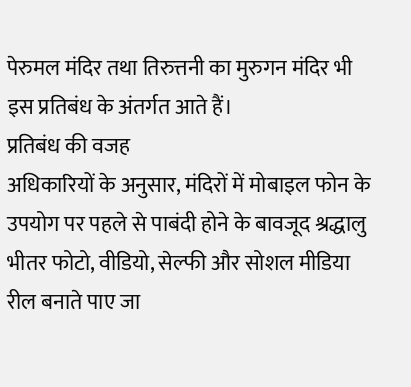पेरुमल मंदिर तथा तिरुत्तनी का मुरुगन मंदिर भी इस प्रतिबंध के अंतर्गत आते हैं।
प्रतिबंध की वजह
अधिकारियों के अनुसार, मंदिरों में मोबाइल फोन के उपयोग पर पहले से पाबंदी होने के बावजूद श्रद्धालु भीतर फोटो, वीडियो, सेल्फी और सोशल मीडिया रील बनाते पाए जा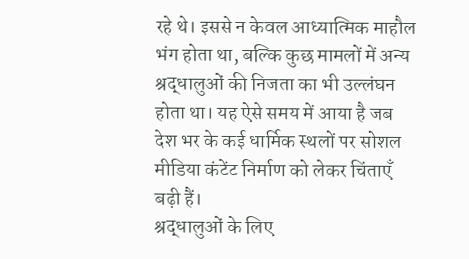रहे थे। इससे न केवल आध्यात्मिक माहौल भंग होता था, बल्कि कुछ मामलों में अन्य श्रद्धालुओं की निजता का भी उल्लंघन होता था। यह ऐसे समय में आया है जब देश भर के कई धार्मिक स्थलों पर सोशल मीडिया कंटेंट निर्माण को लेकर चिंताएँ बढ़ी हैं।
श्रद्धालुओं के लिए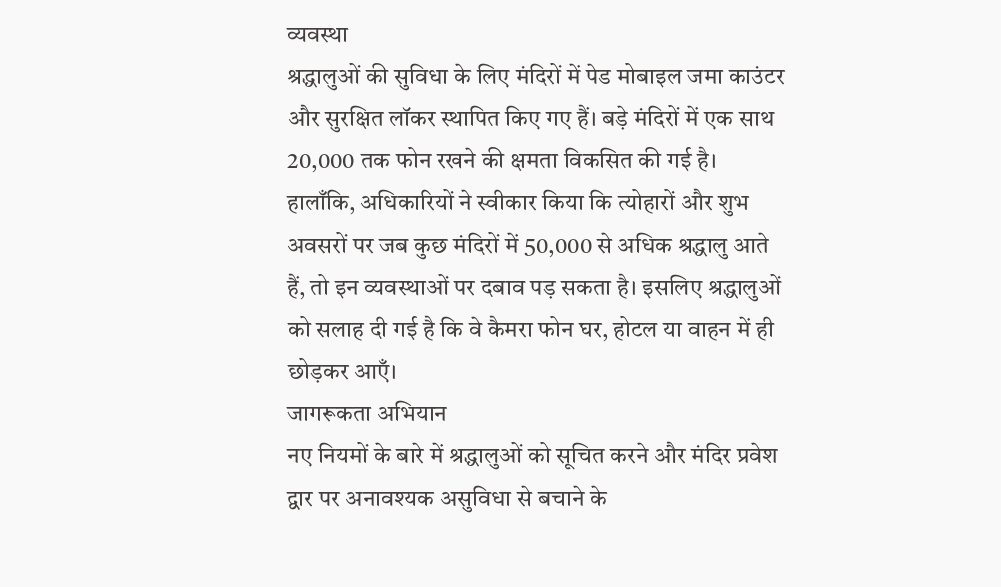व्यवस्था
श्रद्धालुओं की सुविधा के लिए मंदिरों में पेड मोबाइल जमा काउंटर और सुरक्षित लॉकर स्थापित किए गए हैं। बड़े मंदिरों में एक साथ 20,000 तक फोन रखने की क्षमता विकसित की गई है। हालाँकि, अधिकारियों ने स्वीकार किया कि त्योहारों और शुभ अवसरों पर जब कुछ मंदिरों में 50,000 से अधिक श्रद्धालु आते हैं, तो इन व्यवस्थाओं पर दबाव पड़ सकता है। इसलिए श्रद्धालुओं को सलाह दी गई है कि वे कैमरा फोन घर, होटल या वाहन में ही छोड़कर आएँ।
जागरूकता अभियान
नए नियमों के बारे में श्रद्धालुओं को सूचित करने और मंदिर प्रवेश द्वार पर अनावश्यक असुविधा से बचाने के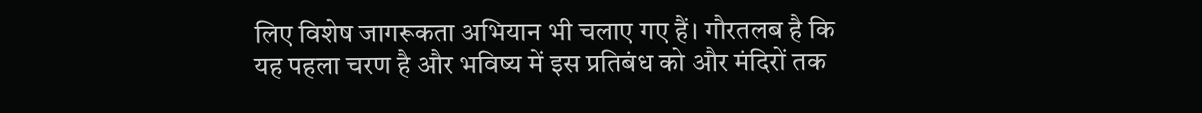लिए विशेष जागरूकता अभियान भी चलाए गए हैं। गौरतलब है कि यह पहला चरण है और भविष्य में इस प्रतिबंध को और मंदिरों तक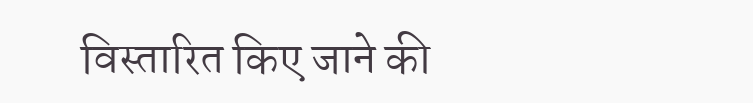विस्तारित किए जाने की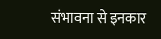संभावना से इनकार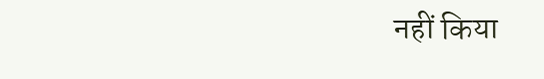नहीं किया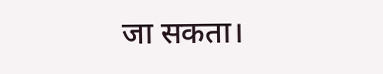जा सकता।